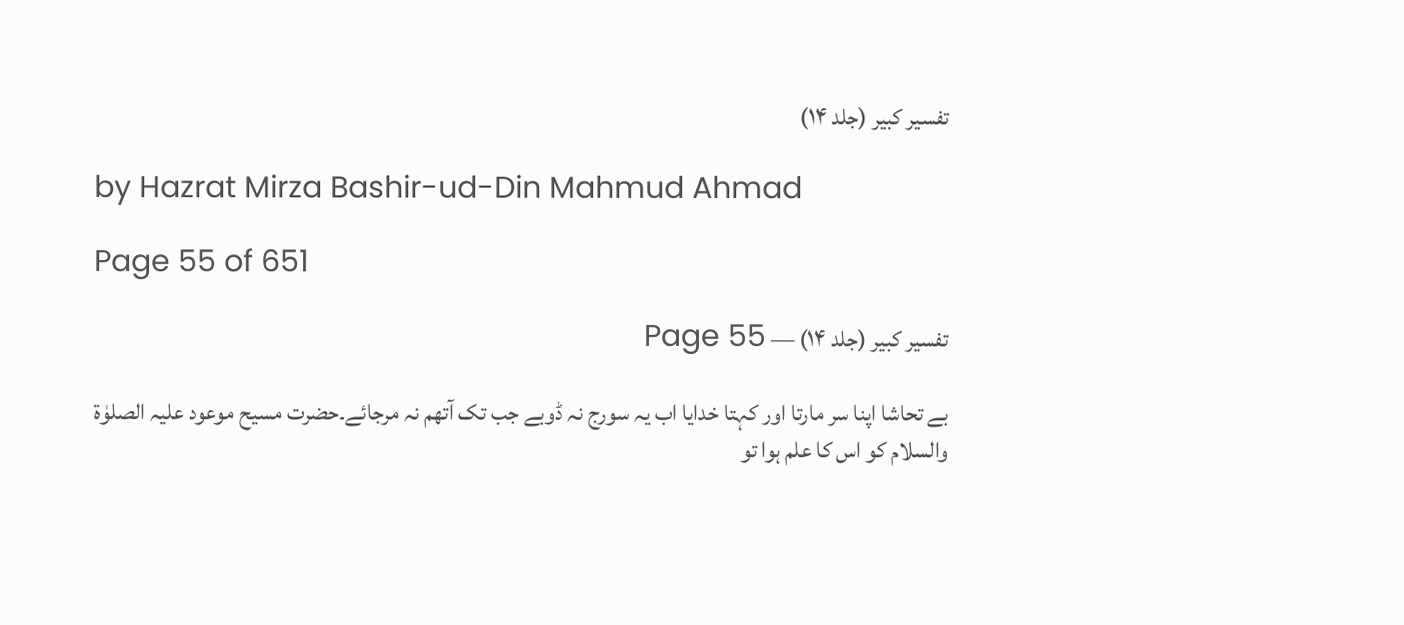تفسیر کبیر (جلد ۱۴)

by Hazrat Mirza Bashir-ud-Din Mahmud Ahmad

Page 55 of 651

تفسیر کبیر (جلد ۱۴) — Page 55

بے تحاشا اپنا سر مارتا اور کہتا خدایا اب یہ سورج نہ ڈوبے جب تک آتھم نہ مرجائے۔حضرت مسیح موعود علیہ الصلوٰۃ والسلام کو اس کا علم ہوا تو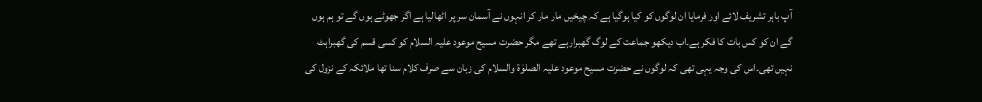آپ باہر تشریف لائے اور فرمایا ان لوگوں کو کیا ہوگیا ہے کہ چیخیں مار مار کر انہوں نے آسمان سر پر اٹھالیا ہے اگر جھوٹے ہوں گے تو ہم ہوں گے ان کو کس بات کا فکر ہے۔اب دیکھو جماعت کے لوگ گھبرارہے تھے مگر حضرت مسیح موعود علیہ السلام کو کسی قسم کی گھبراہٹ نہیں تھی۔اس کی وجہ یہی تھی کہ لوگوں نے حضرت مسیح موعود علیہ الصلوٰۃ والسلام کی زبان سے صرف کلام سنا تھا ملائکہ کے نزول کی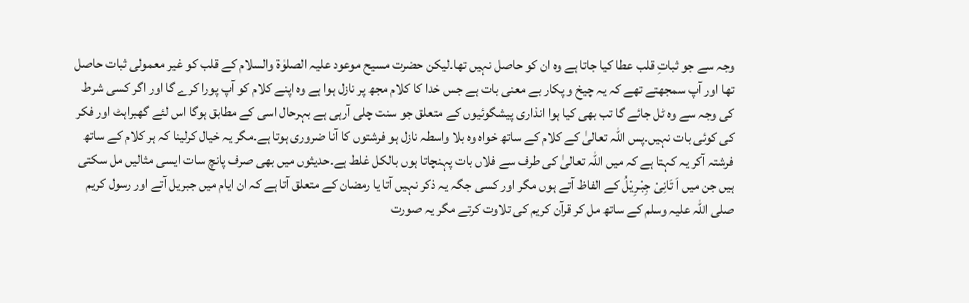وجہ سے جو ثباتِ قلب عطا کیا جاتا ہے وہ ان کو حاصل نہیں تھا۔لیکن حضرت مسیح موعود علیہ الصلوٰۃ والسلام کے قلب کو غیر معمولی ثبات حاصل تھا اور آپ سمجھتے تھے کہ یہ چیخ و پکار بے معنی بات ہے جس خدا کا کلام مجھ پر نازل ہوا ہے وہ اپنے کلام کو آپ پورا کرے گا اور اگر کسی شرط کی وجہ سے وہ ٹل جائے گا تب بھی کیا ہوا انذاری پیشگوئیوں کے متعلق جو سنت چلی آرہی ہے بہرحال اسی کے مطابق ہوگا اس لئے گھبراہٹ اور فکر کی کوئی بات نہیں۔پس اللہ تعالیٰ کے کلام کے ساتھ خواہ وہ بلا واسطہ نازل ہو فرشتوں کا آنا ضروری ہوتا ہے۔مگر یہ خیال کرلینا کہ ہر کلام کے ساتھ فرشتہ آکر یہ کہتا ہے کہ میں اللہ تعالیٰ کی طرف سے فلاں بات پہنچاتا ہوں بالکل غلط ہے۔حدیثوں میں بھی صرف پانچ سات ایسی مثالیں مل سکتی ہیں جن میں اَ تَانِیْ جِبْـرِیْلُ کے الفاظ آتے ہوں مگر اور کسی جگہ یہ ذکر نہیں آتا یا رمضان کے متعلق آتا ہے کہ ان ایام میں جبریل آتے اور رسول کریم صلی اللہ علیہ وسلم کے ساتھ مل کر قرآن کریم کی تلاوت کرتے مگر یہ صورت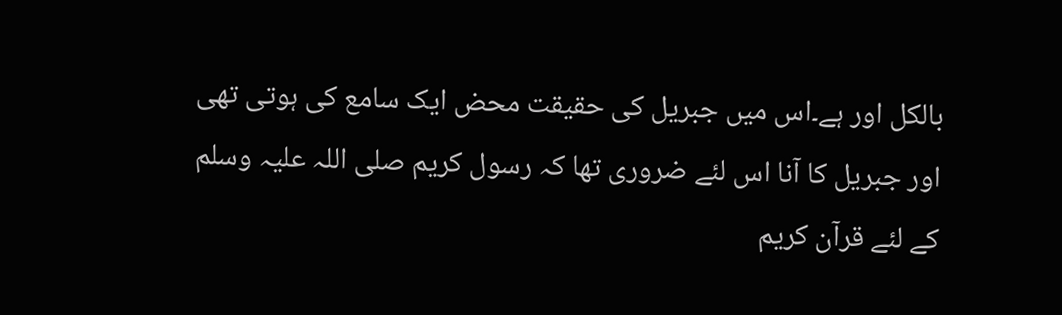بالکل اور ہے۔اس میں جبریل کی حقیقت محض ایک سامع کی ہوتی تھی اور جبریل کا آنا اس لئے ضروری تھا کہ رسول کریم صلی اللہ علیہ وسلم کے لئے قرآن کریم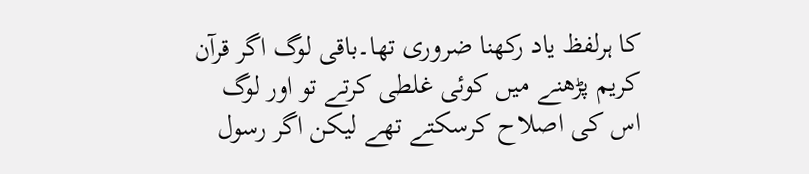کا ہرلفظ یاد رکھنا ضروری تھا۔باقی لوگ اگر قرآن کریم پڑھنے میں کوئی غلطی کرتے تو اور لوگ اس کی اصلاح کرسکتے تھے لیکن اگر رسول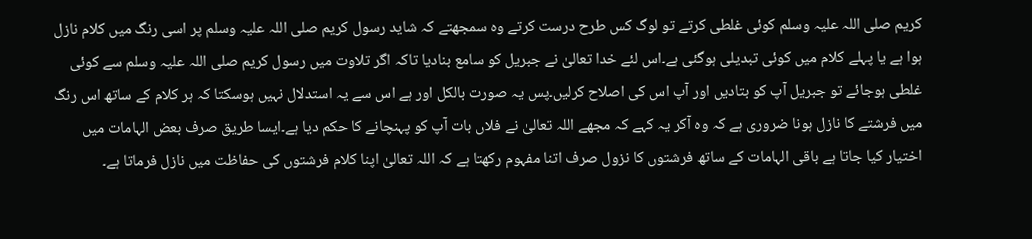کریم صلی اللہ علیہ وسلم کوئی غلطی کرتے تو لوگ کس طرح درست کرتے وہ سمجھتے کہ شاید رسول کریم صلی اللہ علیہ وسلم پر اسی رنگ میں کلام نازل ہوا ہے یا پہلے کلام میں کوئی تبدیلی ہوگئی ہے۔اس لئے خدا تعالیٰ نے جبریل کو سامع بنادیا تاکہ اگر تلاوت میں رسول کریم صلی اللہ علیہ وسلم سے کوئی غلطی ہوجائے تو جبریل آپ کو بتادیں اور آپ اس کی اصلاح کرلیں۔پس یہ صورت بالکل اور ہے اس سے یہ استدلال نہیں ہوسکتا کہ ہر کلام کے ساتھ اس رنگ میں فرشتے کا نازل ہونا ضروری ہے کہ وہ آکر یہ کہے کہ مجھے اللہ تعالیٰ نے فلاں بات آپ کو پہنچانے کا حکم دیا ہے۔ایسا طریق صرف بعض الہامات میں اختیار کیا جاتا ہے باقی الہامات کے ساتھ فرشتوں کا نزول صرف اتنا مفہوم رکھتا ہے کہ اللہ تعالیٰ اپنا کلام فرشتوں کی حفاظت میں نازل فرماتا ہے۔